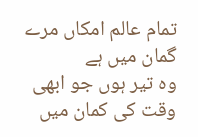تمام عالم امکاں مرے گمان میں ہے
وہ تیر ہوں جو ابھی وقت کی کمان میں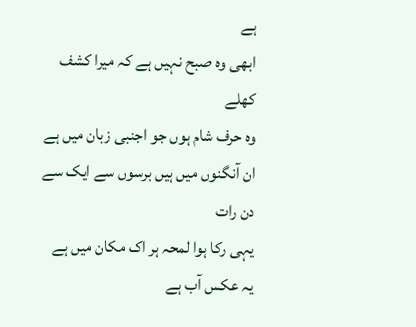ہے
ابھی وہ صبح نہیں ہے کہ میرا کشف کھلے
وہ حرف شام ہوں جو اجنبی زبان میں ہے
ان آنگنوں میں ہیں برسوں سے ایک سے دن رات
یہی رکا ہوا لمحہ ہر اک مکان میں ہے
یہ عکس آب ہے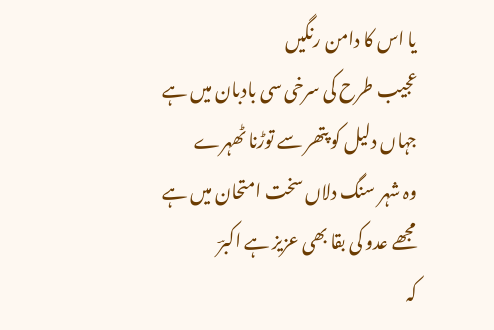یا اس کا دامن رنگیں
عجیب طرح کی سرخی سی بادبان میں ہے
جہاں دلیل کو پتھر سے توڑنا ٹھہرے
وہ شہر سنگ دلاں سخت امتحان میں ہے
مجھے عدو کی بقا بھی عزیز ہے اکبرؔ
کہ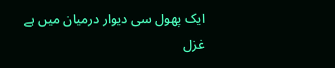ایک پھول سی دیوار درمیان میں ہے
غزل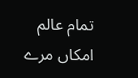تمام عالم امکاں مرے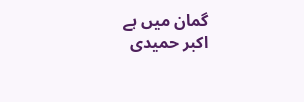گمان میں ہے
اکبر حمیدی